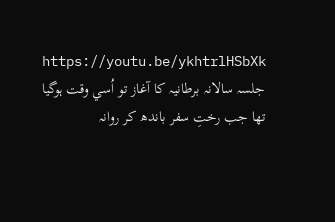https://youtu.be/ykhtrlHSbXk جلسہ سالانہ برطانيہ کا آغاز تو اُسي وقت ہوگيا تھا جب رختِ سفر باندھ کر روانہ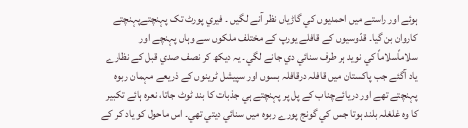ہوئے اور راستے ميں احمديوں کي گاڑياں نظر آنے لگيں ۔ فيري پورٹ تک پہنچتےپہنچتے کاروان بن گيا۔ قدّوسيوں کے قافلے يورپ کے مختلف ملکوں سے وہاں پہنچے اور سلاماًسلاماً کي نويد ہر طرف سنائي دي جانے لگي۔ يہ ديکھ کر نصف صدي قبل کے نظارے ياد آگئے جب پاکستان ميں قافلہ درقافلہ بسوں اور سپيشل ٹرينوں کے ذريعے مہمان ربوہ پہنچتے تھے اور دريائےچناب کے پل پر پہنچتے ہي جذبات کا بند ٹوٹ جاتا، نعرہ ہائے تکبير کا وہ غلغلہ بلند ہوتا جس کي گونج پورے ربوہ ميں سنائي ديتي تھي۔ اس ماحول کو ياد کر کے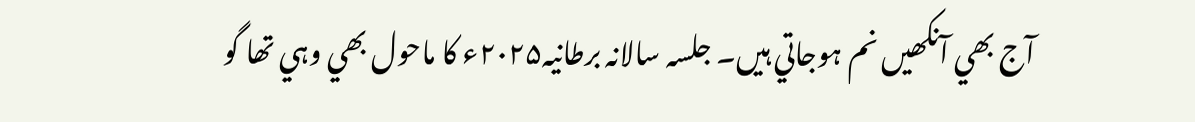آج بھي آنکھيں نم ہوجاتي ہيں۔ جلسہ سالانہ برطانيہ۲۰۲۵ء کا ماحول بھي وہي تھا گو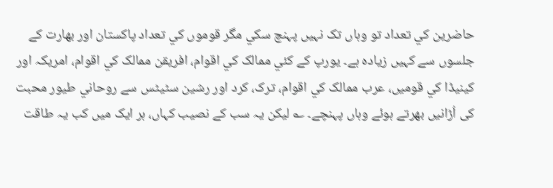حاضرين کي تعداد تو وہاں تک نہيں پہنچ سکي مگر قوموں کي تعداد پاکستان اور بھارت کے جلسوں سے کہيں زيادہ ہے۔ يورپ کے کئي ممالک کي اقوام، افريقن ممالک کي اقوام، امريکہ اور کينيڈا کي قوميں، عرب ممالک کي اقوام، ترک، کرد اور رشين سٹيٹس سے روحاني طيور محبت کی اُڑانیں بھرتے ہوئے وہاں پہنچے۔ ؎ ليکن يہ سب کے نصيب کہاں، ہر ايک ميں کب يہ طاقت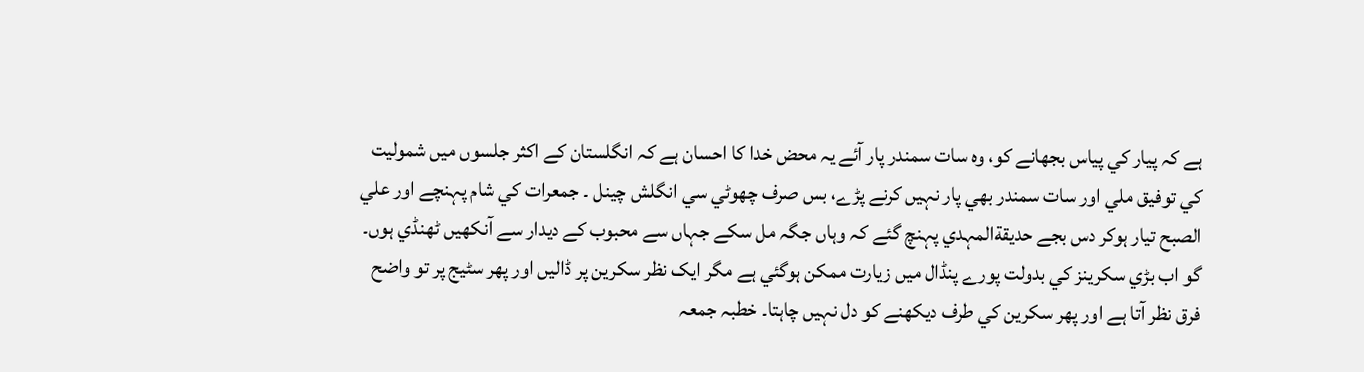ہے کہ پيار کي پياس بجھانے کو، وہ سات سمندر پار آئے يہ محض خدا کا احسان ہے کہ انگلستان کے اکثر جلسوں ميں شموليت کي توفيق ملي اور سات سمندر بھي پار نہيں کرنے پڑے، بس صرف چھوٹي سي انگلش چينل ۔ جمعرات کي شام پہنچے اور علي الصبح تيار ہوکر دس بجے حديقةالمہدي پہنچ گئے کہ وہاں جگہ مل سکے جہاں سے محبوب کے ديدار سے آنکھيں ٹھنڈي ہوں۔ گو اب بڑي سکرينز کي بدولت پورے پنڈال ميں زيارت ممکن ہوگئي ہے مگر ايک نظر سکرين پر ڈاليں اور پھر سٹيج پر تو واضح فرق نظر آتا ہے اور پھر سکرين کي طرف ديکھنے کو دل نہيں چاہتا۔ خطبہ جمعہ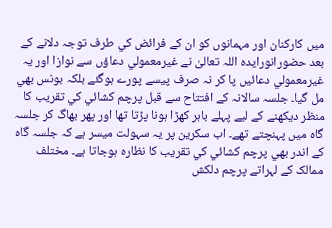ميں کارکنان اور مہمانوں کو ان کے فرائض کي طرف توجہ دلانے کے بعد حضورانورایدہ اللہ تعالیٰ نے غيرمعمولي دعاؤں سے نوازا اور يہ غيرمعمولي دعائيں پا کر نہ صرف پيسے پورے ہوگئے بلکہ بونس بھي مل گيا۔ جلسہ سالانہ کے افتتاح سے قبل پرچم کشائي کي تقريب کا منظر ديکھنے کے ليے پہلے باہر کھڑا ہونا پڑتا تھا اور پھر بھاگ کر جلسہ گاہ ميں پہنچتے تھے۔ اب سکرين پر يہ سہولت ميسر ہے کہ جلسہ گاہ کے اندر بھي پرچم کشائي کي تقريب کا نظارہ ہوجاتا ہے۔ مختلف ممالک کے لہراتے پرچم دلکش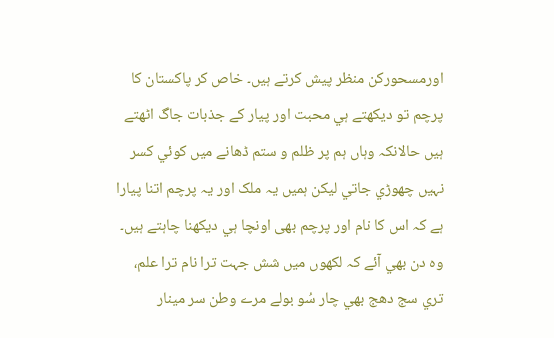اورمسحورکن منظر پيش کرتے ہيں۔ خاص کر پاکستان کا پرچم تو ديکھتے ہي محبت اور پيار کے جذبات جاگ اٹھتے ہيں حالانکہ وہاں ہم پر ظلم و ستم ڈھانے ميں کوئي کسر نہيں چھوڑي جاتي ليکن ہميں يہ ملک اور يہ پرچم اتنا پيارا ہے کہ اس کا نام اور پرچم بھی اونچا ہي ديکھنا چاہتے ہيں۔ وہ دن بھي آئے کہ لکھوں ميں شش جہت ترا نام ترا علم، تري سج دھج بھي چار سُو بولے مرے وطن سر مینار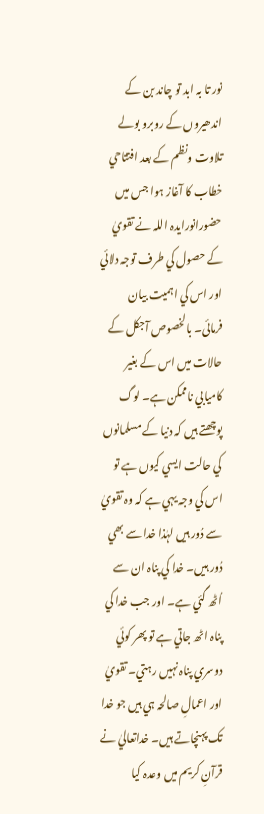نور تا بہ ابد تو چاند بن کے اندھيروں کے روبرو بولے تلاوت ونظم کے بعد افتتاحي خطاب کا آغاز ہوا جس ميں حضورانورایدہ اللہ نے تقويٰ کے حصول کي طرف توجہ دلائي اور اس کي اہميت بيان فرمائی۔ بالخصوص آجکل کے حالات ميں اس کے بغير کاميابي ناممکن ہے۔ لوگ پوچھتے ہيں کہ دنيا کے مسلمانوں کي حالت ايسي کيوں ہے تو اس کي وجہ يہي ہے کہ وہ تقويٰ سے دُور ہيں لہٰذا خدا سے بھي دُور ہيں۔ خدا کي پناہ ان سے اُٹھ گئي ہے۔ اور جب خدا کي پناہ اٹھ جاتي ہے تو پھر کوئي دوسري پناہ نہيں رہتي۔ تقويٰ اور اعمالِ صالحہ ہي ہيں جو خدا تک پہنچاتے ہيں۔ خداتعاليٰ نے قرآنِ کريم ميں وعدہ کيا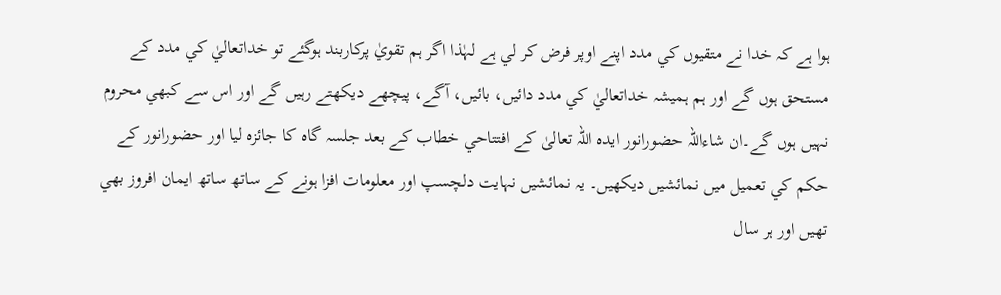ہوا ہے کہ خدا نے متقیوں کي مدد اپنے اوپر فرض کر لي ہے لہٰذا اگر ہم تقويٰ پرکاربند ہوگئے تو خداتعاليٰ کي مدد کے مستحق ہوں گے اور ہم ہميشہ خداتعاليٰ کي مدد دائيں، بائيں، آگے، پيچھے ديکھتے رہيں گے اور اس سے کبھي محروم نہيں ہوں گے۔ان شاءاللہ حضورانور ایدہ اللہ تعالیٰ کے افتتاحي خطاب کے بعد جلسہ گاہ کا جائزہ ليا اور حضورانور کے حکم کي تعميل ميں نمائشيں ديکھيں۔ يہ نمائشيں نہايت دلچسپ اور معلومات افزا ہونے کے ساتھ ساتھ ايمان افروز بھي تھيں اور ہر سال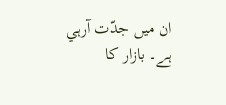ان ميں جدّت آرہي ہے۔ بازار کا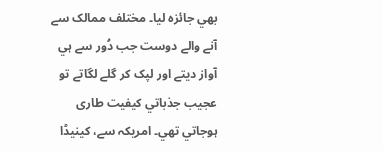بھي جائزہ ليا۔ مختلف ممالک سے آنے والے دوست جب دُور سے ہي آواز ديتے اور لپک کر گلے لگاتے تو عجيب جذباتي کيفيت طاری ہوجاتي تھي۔ امريکہ سے، کينيڈا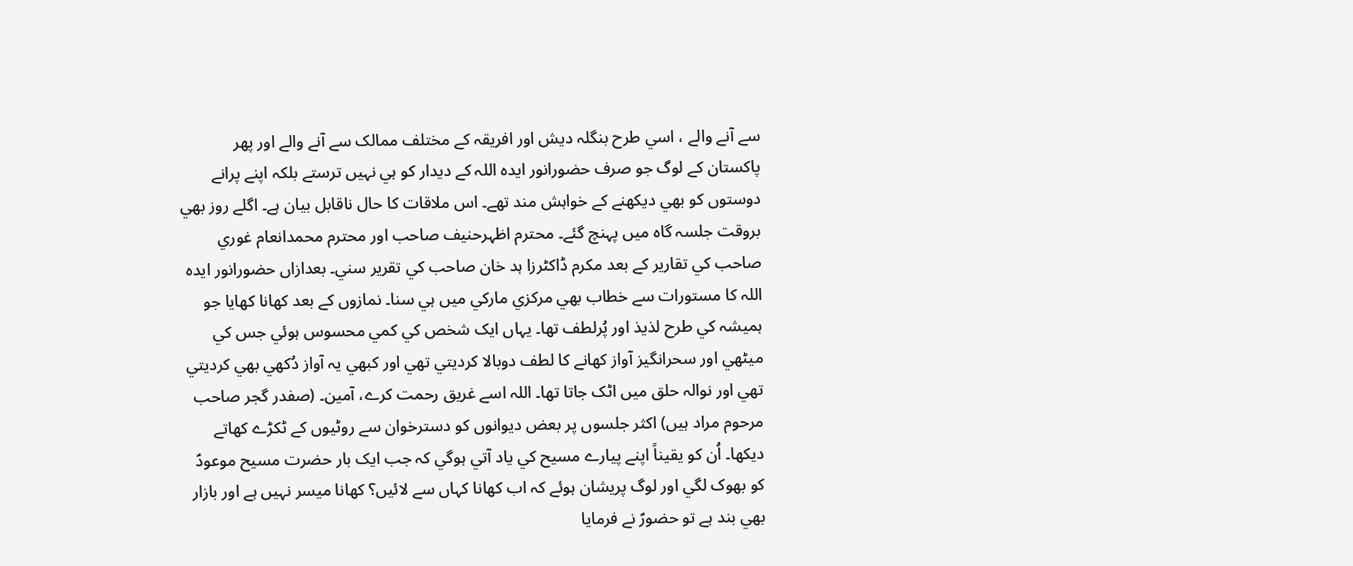سے آنے والے ، اسي طرح بنگلہ ديش اور افريقہ کے مختلف ممالک سے آنے والے اور پھر پاکستان کے لوگ جو صرف حضورانور ایدہ اللہ کے ديدار کو ہي نہيں ترستے بلکہ اپنے پرانے دوستوں کو بھي ديکھنے کے خواہش مند تھے۔ اس ملاقات کا حال ناقابل بيان ہے۔ اگلے روز بھي بروقت جلسہ گاہ ميں پہنچ گئے۔ محترم اظہرحنيف صاحب اور محترم محمدانعام غوري صاحب کي تقارير کے بعد مکرم ڈاکٹرزا ہد خان صاحب کي تقرير سني۔ بعدازاں حضورانور ایدہ اللہ کا مستورات سے خطاب بھي مرکزي مارکي ميں ہي سنا۔ نمازوں کے بعد کھانا کھايا جو ہميشہ کي طرح لذيذ اور پُرلطف تھا۔ یہاں ايک شخص کي کمي محسوس ہوئي جس کي ميٹھي اور سحرانگيز آواز کھانے کا لطف دوبالا کرديتي تھي اور کبھي يہ آواز دُکھي بھي کرديتي تھي اور نوالہ حلق ميں اٹک جاتا تھا۔ اللہ اسے غريق رحمت کرے، آمين۔ (صفدر گجر صاحب مرحوم مراد ہیں) اکثر جلسوں پر بعض ديوانوں کو دسترخوان سے روٹيوں کے ٹکڑے کھاتے ديکھا۔ اُن کو يقيناً اپنے پيارے مسيح کي ياد آتي ہوگي کہ جب ايک بار حضرت مسيح موعودؑ کو بھوک لگي اور لوگ پريشان ہوئے کہ اب کھانا کہاں سے لائيں؟ کھانا ميسر نہيں ہے اور بازار بھي بند ہے تو حضورؑ نے فرمايا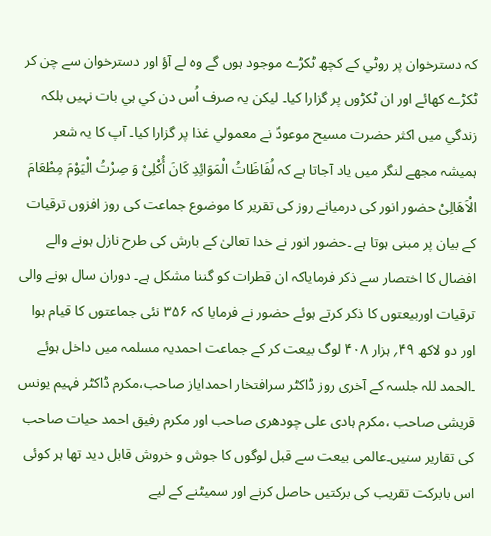کہ دسترخوان پر روٹي کے کچھ ٹکڑے موجود ہوں گے وہ لے آؤ اور دسترخوان سے چن کر ٹکڑے کھائے اور ان ٹکڑوں پر گزارا کيا۔ ليکن يہ صرف اُس دن کي ہي بات نہيں بلکہ زندگي ميں اکثر حضرت مسيح موعودؑ نے معمولي غذا پر گزارا کيا۔ آپ کا یہ شعر ہميشہ مجھے لنگر ميں ياد آجاتا ہے کہ لُفَاظَاتُ الْمَوَائِدِ کَانَ أُکْلِیْ وَ صِرْتُ الْیَوْمَ مِطْعَامَ الْاَھَالِیْ حضور انور کی درمیانے روز کی تقریر کا موضوع جماعت کی روز افزوں ترقیات کے بیان پر مبنی ہوتا ہے ۔حضور انور نے خدا تعالیٰ کے بارش کی طرح نازل ہونے والے افضال کا اختصار سے ذکر فرمایاکہ ان قطرات کو گننا مشکل ہے۔ دوران سال ہونے والی ترقیات اوربیعتوں کا ذکر کرتے ہوئے حضور نے فرمایا کہ ۳۵۶ نئی جماعتوں کا قیام ہوا اور دو لاکھ ۴۹؍ ہزار ۴۰۸ لوگ بیعت کر کے جماعت احمدیہ مسلمہ میں داخل ہوئے ۔الحمد للہ جلسہ کے آخری روز ڈاکٹر سرافتخار احمدایاز صاحب،مکرم ڈاکٹر فہیم یونس قریشی صاحب ،مکرم ہادی علی چودھری صاحب اور مکرم رفیق احمد حیات صاحب کی تقاریر سنیں۔عالمی بیعت سے قبل لوگوں کا جوش و خروش قابل دید تھا ہر کوئی اس بابرکت تقریب کی برکتیں حاصل کرنے اور سمیٹنے کے لیے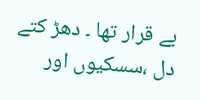بے قرار تھا ۔ دھڑ کتے دل ،سسکیوں اور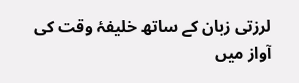لرزتی زبان کے ساتھ خلیفۂ وقت کی آواز میں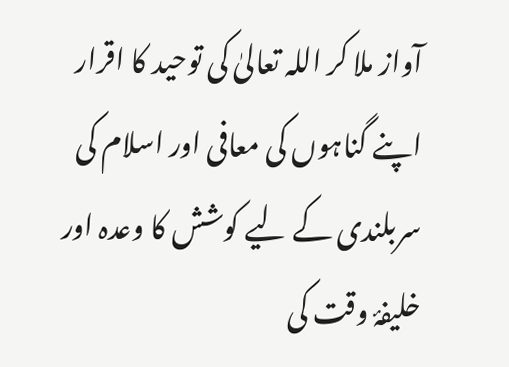آواز ملا کر اللہ تعالیٰ کی توحید کا اقرار اپنے گناہوں کی معافی اور اسلام کی سربلندی کے لیے کوشش کا وعدہ اور خلیفۂ وقت کی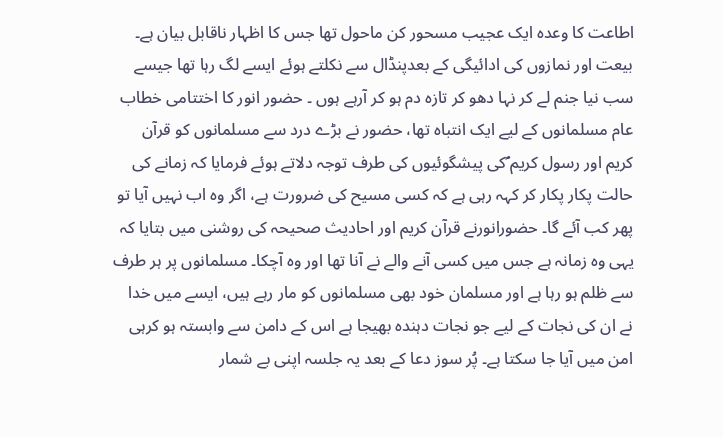اطاعت کا وعدہ ایک عجیب مسحور کن ماحول تھا جس کا اظہار ناقابل بیان ہے۔ بیعت اور نمازوں کی ادائیگی کے بعدپنڈال سے نکلتے ہوئے ایسے لگ رہا تھا جیسے سب نیا جنم لے کر نہا دھو کر تازہ دم ہو کر آرہے ہوں ۔ حضور انور کا اختتامی خطاب عام مسلمانوں کے لیے ایک انتباہ تھا، حضور نے بڑے درد سے مسلمانوں کو قرآن کریم اور رسول کریم ؐکی پیشگوئیوں کی طرف توجہ دلاتے ہوئے فرمایا کہ زمانے کی حالت پکار پکار کر کہہ رہی ہے کہ کسی مسیح کی ضرورت ہے، اگر وہ اب نہیں آیا تو پھر کب آئے گا۔ حضورانورنے قرآن کریم اور احادیث صحیحہ کی روشنی میں بتایا کہ یہی وہ زمانہ ہے جس میں کسی آنے والے نے آنا تھا اور وہ آچکا۔ مسلمانوں پر ہر طرف سے ظلم ہو رہا ہے اور مسلمان خود بھی مسلمانوں کو مار رہے ہیں، ایسے میں خدا نے ان کی نجات کے لیے جو نجات دہندہ بھیجا ہے اس کے دامن سے وابستہ ہو کرہی امن میں آیا جا سکتا ہے۔ پُر سوز دعا کے بعد یہ جلسہ اپنی بے شمار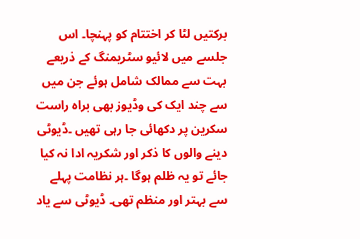برکتیں لٹا کر اختتام کو پہنچا۔ اس جلسے میں لائیو سٹریمنگ کے ذریعے بہت سے ممالک شامل ہوئے جن میں سے چند ایک کی وڈیوز بھی براہ راست سکرین پر دکھائی جا رہی تھیں ۔ڈیوٹی دینے والوں کا ذکر اور شکریہ ادا نہ کیا جائے تو یہ ظلم ہوگا ۔ہر نظامت پہلے سے بہتر اور منظم تھی۔ ڈیوٹی سے یاد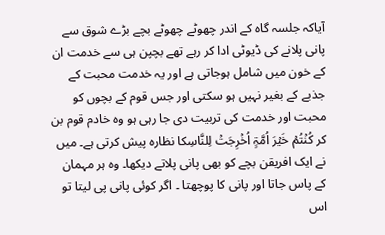آیاکہ جلسہ گاہ کے اندر چھوٹے چھوٹے بچے بڑے شوق سے پانی پلانے کی ڈیوٹی ادا کر رہے تھے بچپن ہی سے خدمت ان کے خون میں شامل ہوجاتی ہے اور یہ خدمت محبت کے جذبے کے بغیر نہیں ہو سکتی اور جس قوم کے بچوں کو محبت اور خدمت کی تربیت دی جا رہی ہو وہ خادم قوم بن کر کُنۡتُمۡ خَیۡرَ اُمَّۃٍ اُخۡرِجَتۡ لِلنَّاسِکا نظارہ پیش کرتی ہے۔ میں نے ایک افریقن بچے کو بھی پانی پلاتے دیکھا۔ وہ ہر مہمان کے پاس جاتا اور پانی کا پوچھتا ۔ اگر کوئی پانی پی لیتا تو اس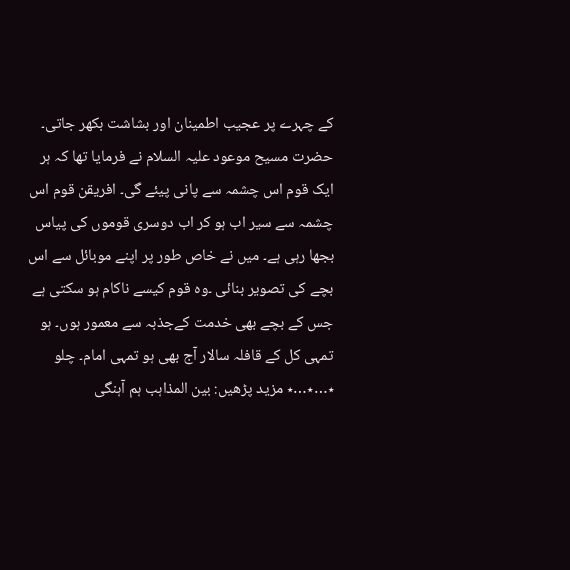کے چہرے پر عجیب اطمینان اور بشاشت بکھر جاتی۔ حضرت مسیح موعود علیہ السلام نے فرمایا تھا کہ ہر ایک قوم اس چشمہ سے پانی پیئے گی۔ افریقن قوم اس چشمہ سے سیر اب ہو کر اب دوسری قوموں کی پیاس بجھا رہی ہے۔ میں نے خاص طور پر اپنے موبائل سے اس بچے کی تصویر بنائی ۔وہ قوم کیسے ناکام ہو سکتی ہے جس کے بچے بھی خدمت کےجذبہ سے معمور ہوں۔ ہو تمہی کل کے قافلہ سالار آج بھی ہو تمہی امام۔ چلو ٭…٭…٭ مزید پڑھیں: بین المذاہب ہم آہنگی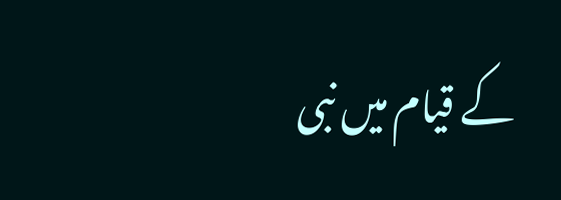کے قیام میں نبی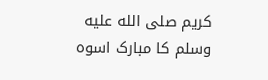کریم صلى الله عليه وسلم کا مبارک اسوہ